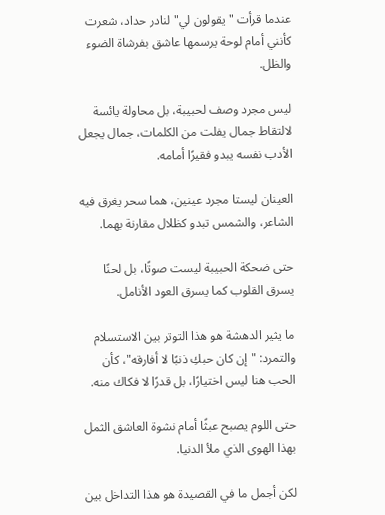عندما قرأت "يقولون لي" لنادر حداد، شعرت كأنني أمام لوحة يرسمها عاشق بفرشاة الضوء والظل.

ليس مجرد وصف لحبيبة، بل محاولة يائسة لالتقاط جمال يفلت من الكلمات، جمال يجعل الأدب نفسه يبدو فقيرًا أمامه.

العينان ليستا مجرد عينين، هما سحر يغرق فيه الشاعر، والشمس تبدو كظلال مقارنة بهما.

حتى ضحكة الحبيبة ليست صوتًا، بل لحنًا يسرق القلوب كما يسرق العود الأنامل.

ما يثير الدهشة هو هذا التوتر بين الاستسلام والتمرد: "إن كان حبكِ ذنبًا لا أفارقه"، كأن الحب هنا ليس اختيارًا، بل قدرًا لا فكاك منه.

حتى اللوم يصبح عبثًا أمام نشوة العاشق الثمل بهذا الهوى الذي ملأ الدنيا.

لكن أجمل ما في القصيدة هو هذا التداخل بين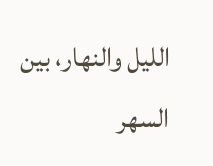الليل والنهار، بين السهر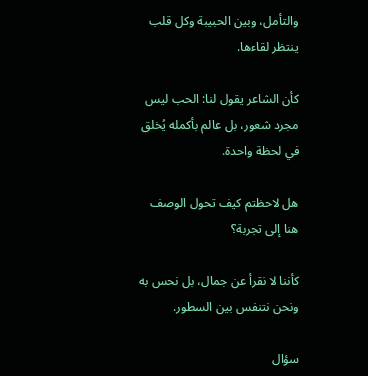والتأمل، وبين الحبيبة وكل قلب ينتظر لقاءها.

كأن الشاعر يقول لنا: الحب ليس مجرد شعور، بل عالم بأكمله يُخلق في لحظة واحدة.

هل لاحظتم كيف تحول الوصف هنا إلى تجربة؟

كأننا لا نقرأ عن جمال، بل نحس به ونحن نتنفس بين السطور.

سؤال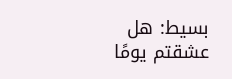بسيط: هل عشقتم يومًا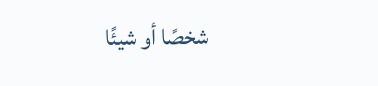شخصًا أو شيئًا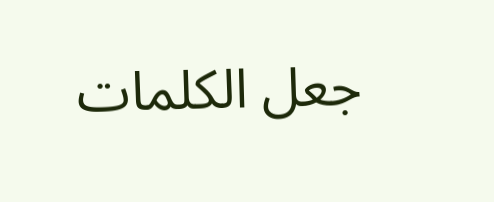جعل الكلمات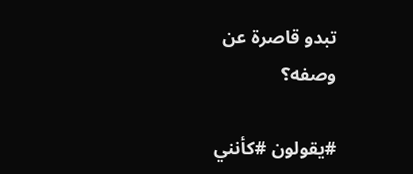تبدو قاصرة عن وصفه؟

#يقولون #كأنني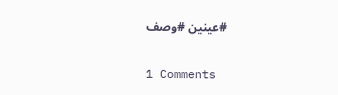#عينين #وصف

1 Comments